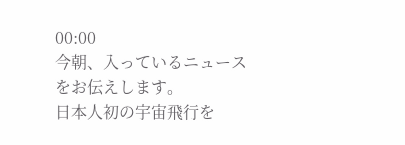00:00
今朝、入っているニュースをお伝えします。
日本人初の宇宙飛行を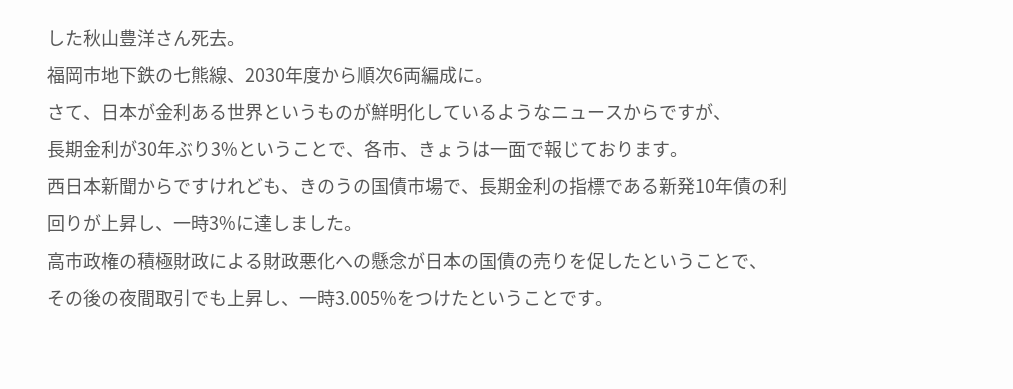した秋山豊洋さん死去。
福岡市地下鉄の七熊線、2030年度から順次6両編成に。
さて、日本が金利ある世界というものが鮮明化しているようなニュースからですが、
長期金利が30年ぶり3%ということで、各市、きょうは一面で報じております。
西日本新聞からですけれども、きのうの国債市場で、長期金利の指標である新発10年債の利回りが上昇し、一時3%に達しました。
高市政権の積極財政による財政悪化への懸念が日本の国債の売りを促したということで、
その後の夜間取引でも上昇し、一時3.005%をつけたということです。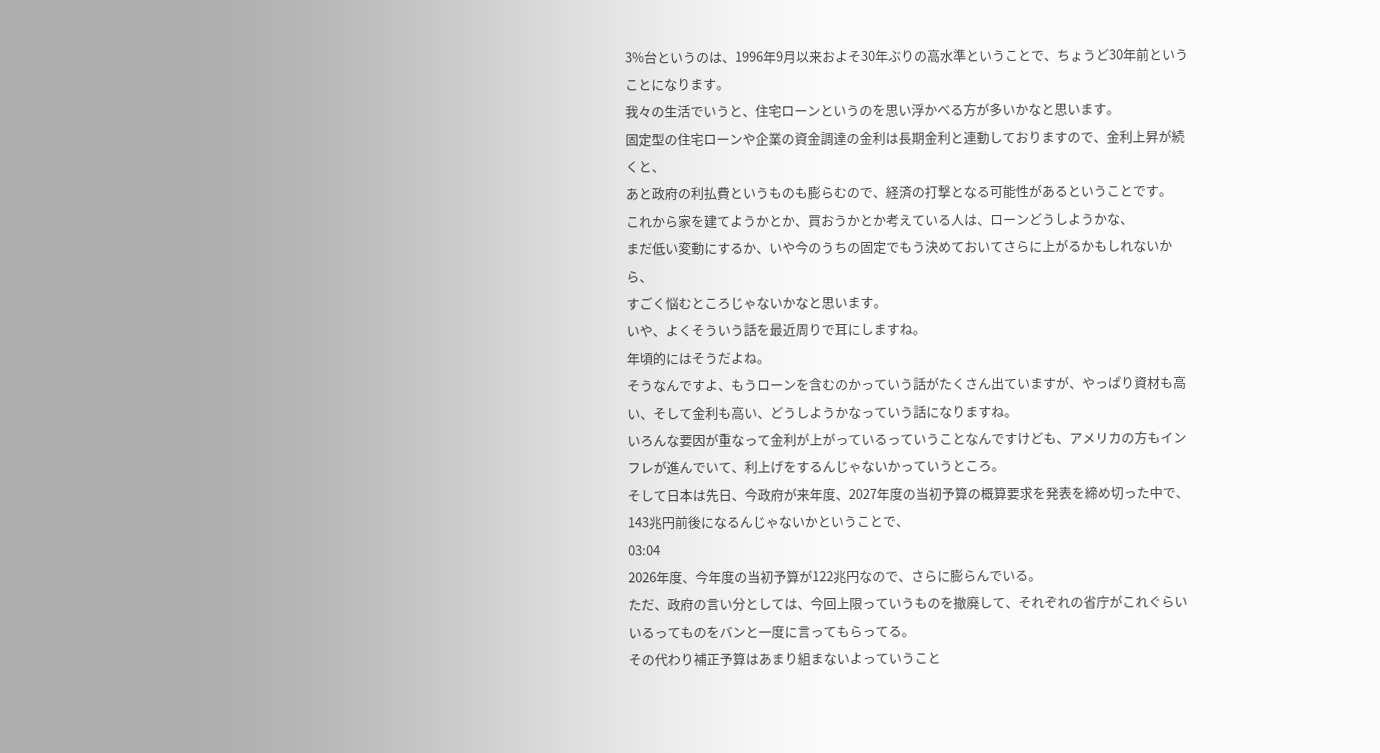3%台というのは、1996年9月以来およそ30年ぶりの高水準ということで、ちょうど30年前ということになります。
我々の生活でいうと、住宅ローンというのを思い浮かべる方が多いかなと思います。
固定型の住宅ローンや企業の資金調達の金利は長期金利と連動しておりますので、金利上昇が続くと、
あと政府の利払費というものも膨らむので、経済の打撃となる可能性があるということです。
これから家を建てようかとか、買おうかとか考えている人は、ローンどうしようかな、
まだ低い変動にするか、いや今のうちの固定でもう決めておいてさらに上がるかもしれないから、
すごく悩むところじゃないかなと思います。
いや、よくそういう話を最近周りで耳にしますね。
年頃的にはそうだよね。
そうなんですよ、もうローンを含むのかっていう話がたくさん出ていますが、やっぱり資材も高い、そして金利も高い、どうしようかなっていう話になりますね。
いろんな要因が重なって金利が上がっているっていうことなんですけども、アメリカの方もインフレが進んでいて、利上げをするんじゃないかっていうところ。
そして日本は先日、今政府が来年度、2027年度の当初予算の概算要求を発表を締め切った中で、143兆円前後になるんじゃないかということで、
03:04
2026年度、今年度の当初予算が122兆円なので、さらに膨らんでいる。
ただ、政府の言い分としては、今回上限っていうものを撤廃して、それぞれの省庁がこれぐらいいるってものをバンと一度に言ってもらってる。
その代わり補正予算はあまり組まないよっていうこと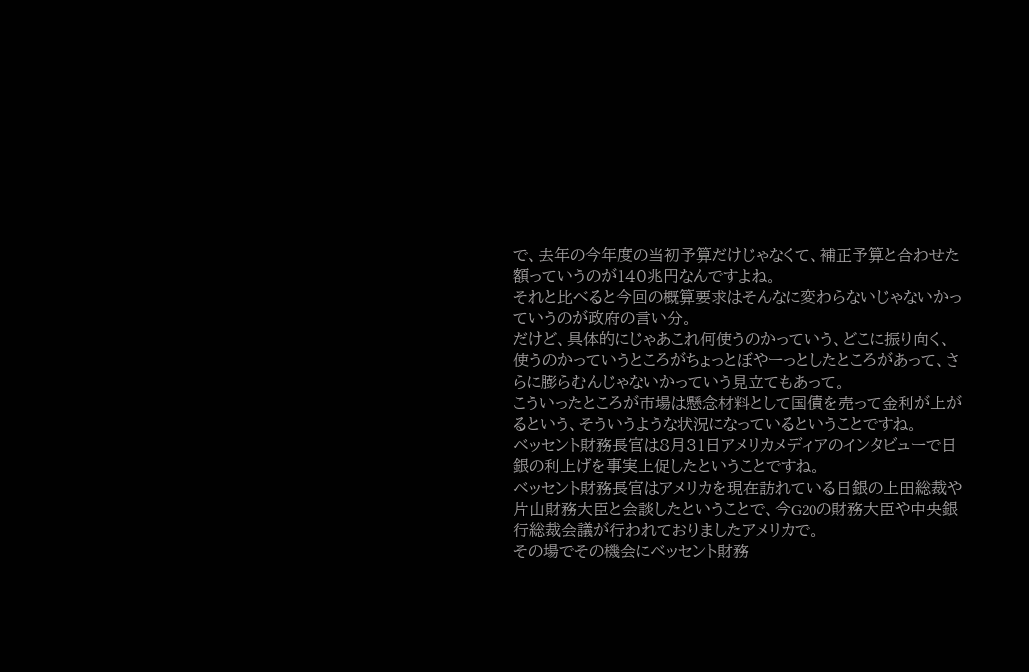で、去年の今年度の当初予算だけじゃなくて、補正予算と合わせた額っていうのが140兆円なんですよね。
それと比べると今回の概算要求はそんなに変わらないじゃないかっていうのが政府の言い分。
だけど、具体的にじゃあこれ何使うのかっていう、どこに振り向く、使うのかっていうところがちょっとぼやーっとしたところがあって、さらに膨らむんじゃないかっていう見立てもあって。
こういったところが市場は懸念材料として国債を売って金利が上がるという、そういうような状況になっているということですね。
ベッセント財務長官は8月31日アメリカメディアのインタビューで日銀の利上げを事実上促したということですね。
ベッセント財務長官はアメリカを現在訪れている日銀の上田総裁や片山財務大臣と会談したということで、今G20の財務大臣や中央銀行総裁会議が行われておりましたアメリカで。
その場でその機会にベッセント財務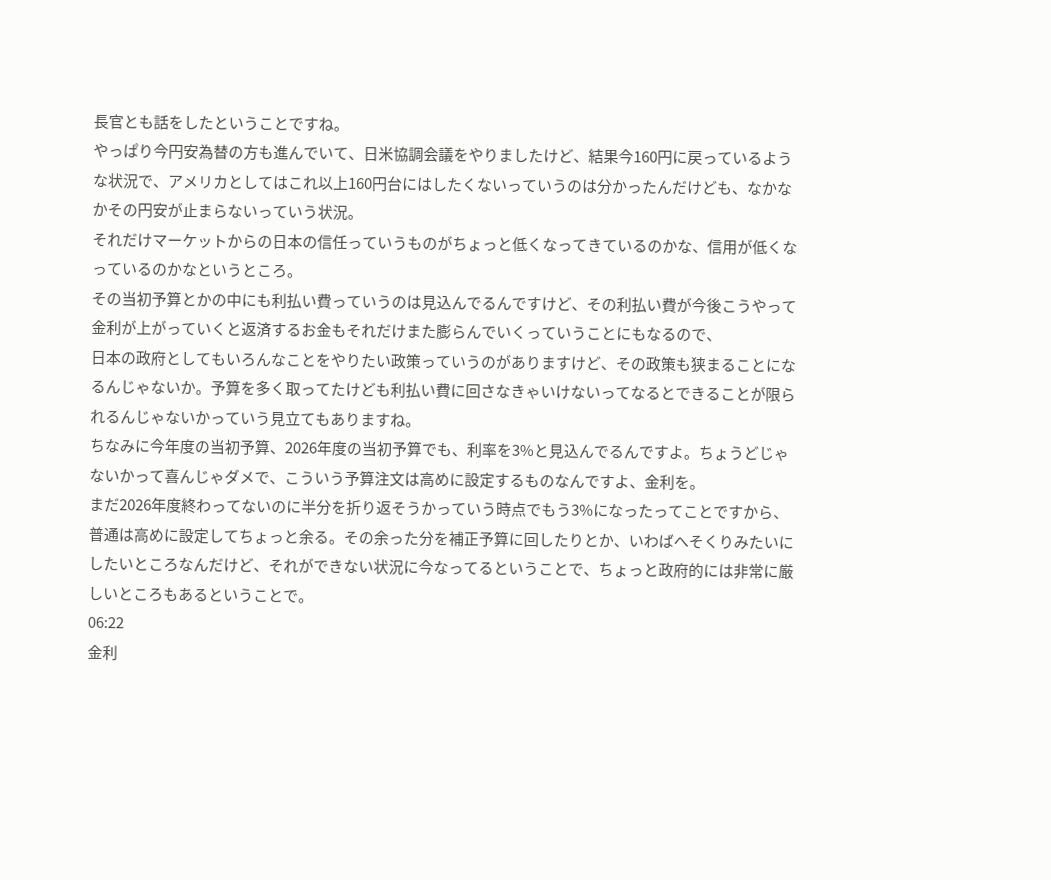長官とも話をしたということですね。
やっぱり今円安為替の方も進んでいて、日米協調会議をやりましたけど、結果今160円に戻っているような状況で、アメリカとしてはこれ以上160円台にはしたくないっていうのは分かったんだけども、なかなかその円安が止まらないっていう状況。
それだけマーケットからの日本の信任っていうものがちょっと低くなってきているのかな、信用が低くなっているのかなというところ。
その当初予算とかの中にも利払い費っていうのは見込んでるんですけど、その利払い費が今後こうやって金利が上がっていくと返済するお金もそれだけまた膨らんでいくっていうことにもなるので、
日本の政府としてもいろんなことをやりたい政策っていうのがありますけど、その政策も狭まることになるんじゃないか。予算を多く取ってたけども利払い費に回さなきゃいけないってなるとできることが限られるんじゃないかっていう見立てもありますね。
ちなみに今年度の当初予算、2026年度の当初予算でも、利率を3%と見込んでるんですよ。ちょうどじゃないかって喜んじゃダメで、こういう予算注文は高めに設定するものなんですよ、金利を。
まだ2026年度終わってないのに半分を折り返そうかっていう時点でもう3%になったってことですから、普通は高めに設定してちょっと余る。その余った分を補正予算に回したりとか、いわばへそくりみたいにしたいところなんだけど、それができない状況に今なってるということで、ちょっと政府的には非常に厳しいところもあるということで。
06:22
金利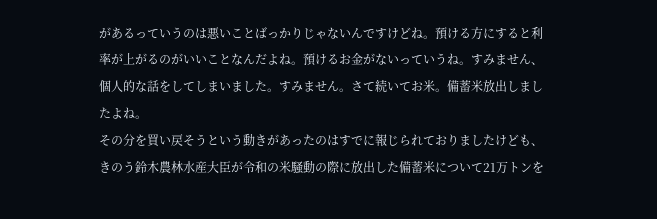があるっていうのは悪いことばっかりじゃないんですけどね。預ける方にすると利率が上がるのがいいことなんだよね。預けるお金がないっていうね。すみません、個人的な話をしてしまいました。すみません。さて続いてお米。備蓄米放出しましたよね。
その分を買い戻そうという動きがあったのはすでに報じられておりましたけども、きのう鈴木農林水産大臣が令和の米騒動の際に放出した備蓄米について21万トンを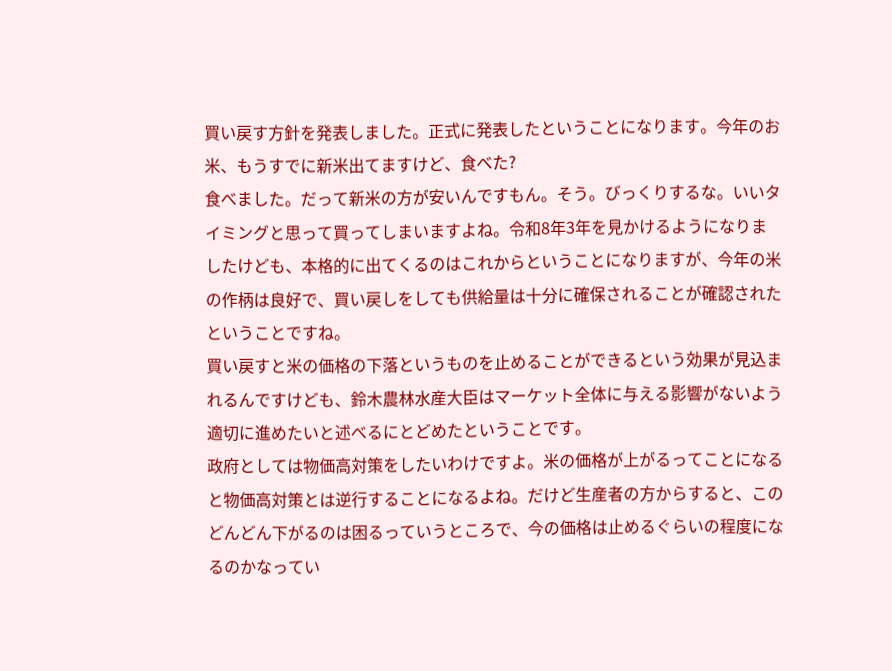買い戻す方針を発表しました。正式に発表したということになります。今年のお米、もうすでに新米出てますけど、食べた?
食べました。だって新米の方が安いんですもん。そう。びっくりするな。いいタイミングと思って買ってしまいますよね。令和8年3年を見かけるようになりましたけども、本格的に出てくるのはこれからということになりますが、今年の米の作柄は良好で、買い戻しをしても供給量は十分に確保されることが確認されたということですね。
買い戻すと米の価格の下落というものを止めることができるという効果が見込まれるんですけども、鈴木農林水産大臣はマーケット全体に与える影響がないよう適切に進めたいと述べるにとどめたということです。
政府としては物価高対策をしたいわけですよ。米の価格が上がるってことになると物価高対策とは逆行することになるよね。だけど生産者の方からすると、このどんどん下がるのは困るっていうところで、今の価格は止めるぐらいの程度になるのかなってい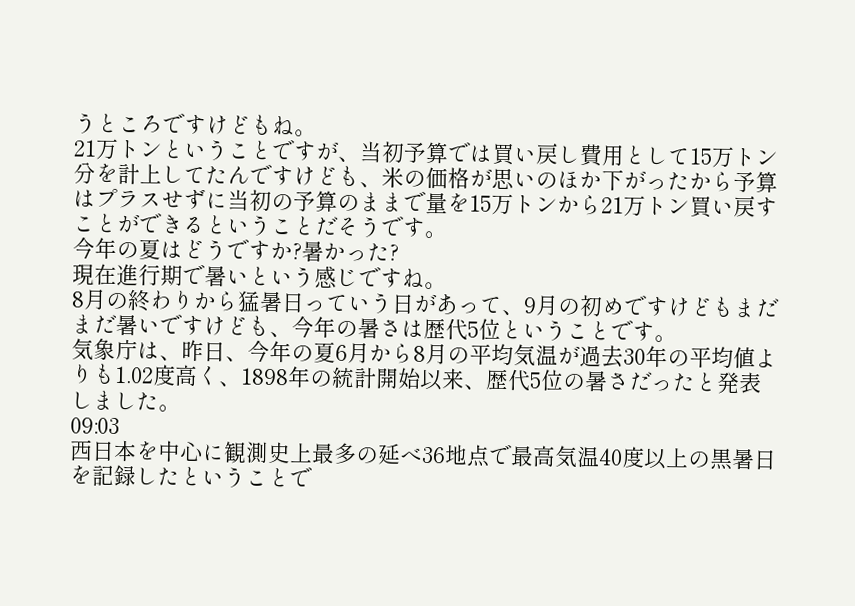うところですけどもね。
21万トンということですが、当初予算では買い戻し費用として15万トン分を計上してたんですけども、米の価格が思いのほか下がったから予算はプラスせずに当初の予算のままで量を15万トンから21万トン買い戻すことができるということだそうです。
今年の夏はどうですか?暑かった?
現在進行期で暑いという感じですね。
8月の終わりから猛暑日っていう日があって、9月の初めですけどもまだまだ暑いですけども、今年の暑さは歴代5位ということです。
気象庁は、昨日、今年の夏6月から8月の平均気温が過去30年の平均値よりも1.02度高く、1898年の統計開始以来、歴代5位の暑さだったと発表しました。
09:03
西日本を中心に観測史上最多の延べ36地点で最高気温40度以上の黒暑日を記録したということで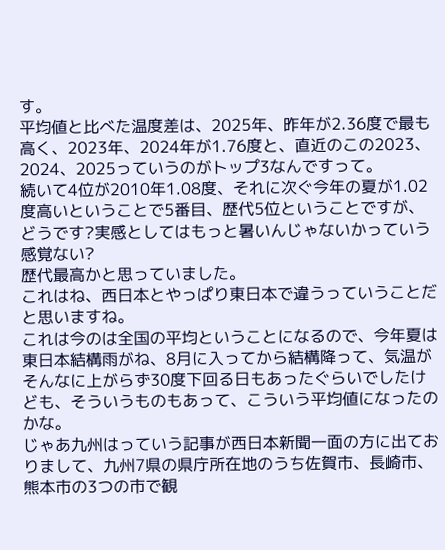す。
平均値と比べた温度差は、2025年、昨年が2.36度で最も高く、2023年、2024年が1.76度と、直近のこの2023、2024、2025っていうのがトップ3なんですって。
続いて4位が2010年1.08度、それに次ぐ今年の夏が1.02度高いということで5番目、歴代5位ということですが、どうです?実感としてはもっと暑いんじゃないかっていう感覚ない?
歴代最高かと思っていました。
これはね、西日本とやっぱり東日本で違うっていうことだと思いますね。
これは今のは全国の平均ということになるので、今年夏は東日本結構雨がね、8月に入ってから結構降って、気温がそんなに上がらず30度下回る日もあったぐらいでしたけども、そういうものもあって、こういう平均値になったのかな。
じゃあ九州はっていう記事が西日本新聞一面の方に出ておりまして、九州7県の県庁所在地のうち佐賀市、長崎市、熊本市の3つの市で観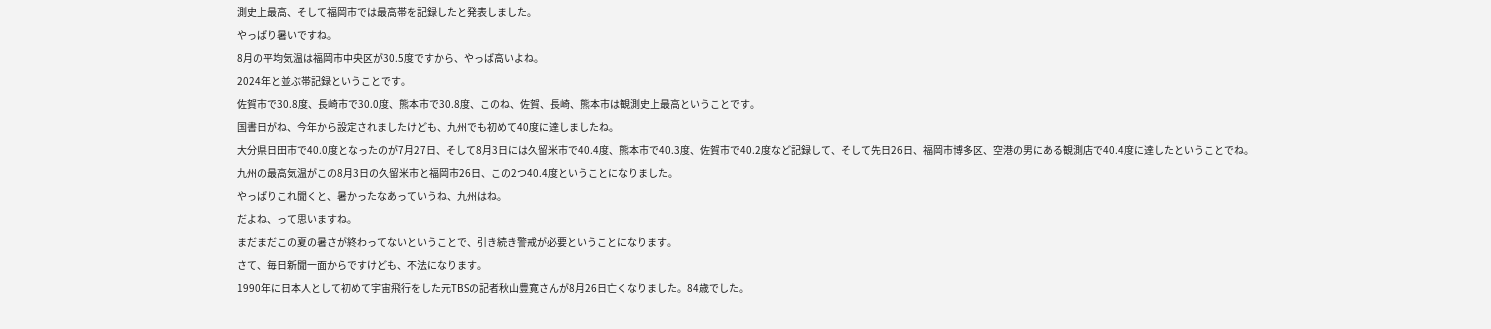測史上最高、そして福岡市では最高帯を記録したと発表しました。
やっぱり暑いですね。
8月の平均気温は福岡市中央区が30.5度ですから、やっぱ高いよね。
2024年と並ぶ帯記録ということです。
佐賀市で30.8度、長崎市で30.0度、熊本市で30.8度、このね、佐賀、長崎、熊本市は観測史上最高ということです。
国書日がね、今年から設定されましたけども、九州でも初めて40度に達しましたね。
大分県日田市で40.0度となったのが7月27日、そして8月3日には久留米市で40.4度、熊本市で40.3度、佐賀市で40.2度など記録して、そして先日26日、福岡市博多区、空港の男にある観測店で40.4度に達したということでね。
九州の最高気温がこの8月3日の久留米市と福岡市26日、この2つ40.4度ということになりました。
やっぱりこれ聞くと、暑かったなあっていうね、九州はね。
だよね、って思いますね。
まだまだこの夏の暑さが終わってないということで、引き続き警戒が必要ということになります。
さて、毎日新聞一面からですけども、不法になります。
1990年に日本人として初めて宇宙飛行をした元TBSの記者秋山豊寛さんが8月26日亡くなりました。84歳でした。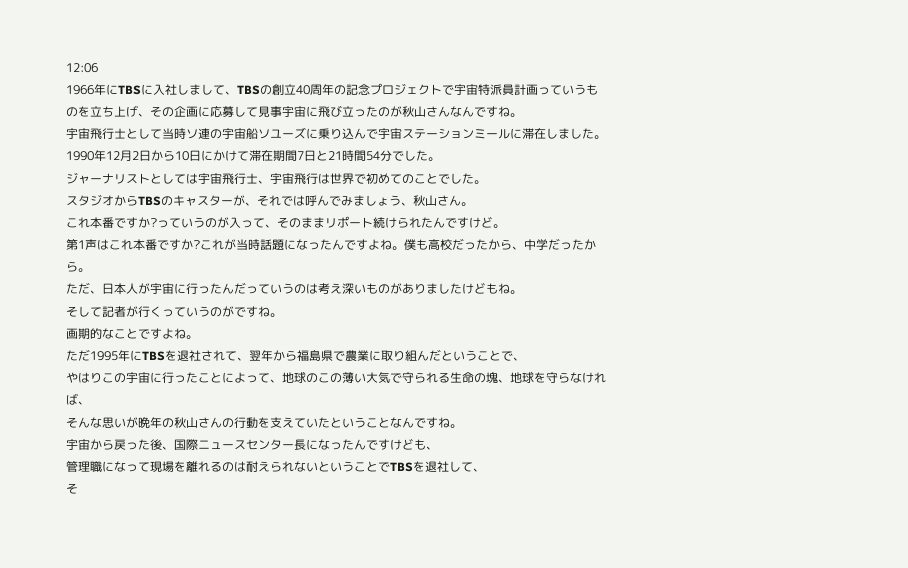12:06
1966年にTBSに入社しまして、TBSの創立40周年の記念プロジェクトで宇宙特派員計画っていうものを立ち上げ、その企画に応募して見事宇宙に飛び立ったのが秋山さんなんですね。
宇宙飛行士として当時ソ連の宇宙船ソユーズに乗り込んで宇宙ステーションミールに滞在しました。
1990年12月2日から10日にかけて滞在期間7日と21時間54分でした。
ジャーナリストとしては宇宙飛行士、宇宙飛行は世界で初めてのことでした。
スタジオからTBSのキャスターが、それでは呼んでみましょう、秋山さん。
これ本番ですか?っていうのが入って、そのままリポート続けられたんですけど。
第1声はこれ本番ですか?これが当時話題になったんですよね。僕も高校だったから、中学だったから。
ただ、日本人が宇宙に行ったんだっていうのは考え深いものがありましたけどもね。
そして記者が行くっていうのがですね。
画期的なことですよね。
ただ1995年にTBSを退社されて、翌年から福島県で農業に取り組んだということで、
やはりこの宇宙に行ったことによって、地球のこの薄い大気で守られる生命の塊、地球を守らなければ、
そんな思いが晩年の秋山さんの行動を支えていたということなんですね。
宇宙から戻った後、国際ニュースセンター長になったんですけども、
管理職になって現場を離れるのは耐えられないということでTBSを退社して、
そ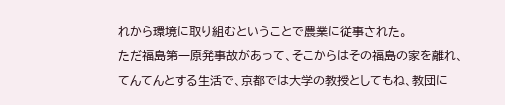れから環境に取り組むということで農業に従事された。
ただ福島第一原発事故があって、そこからはその福島の家を離れ、
てんてんとする生活で、京都では大学の教授としてもね、教団に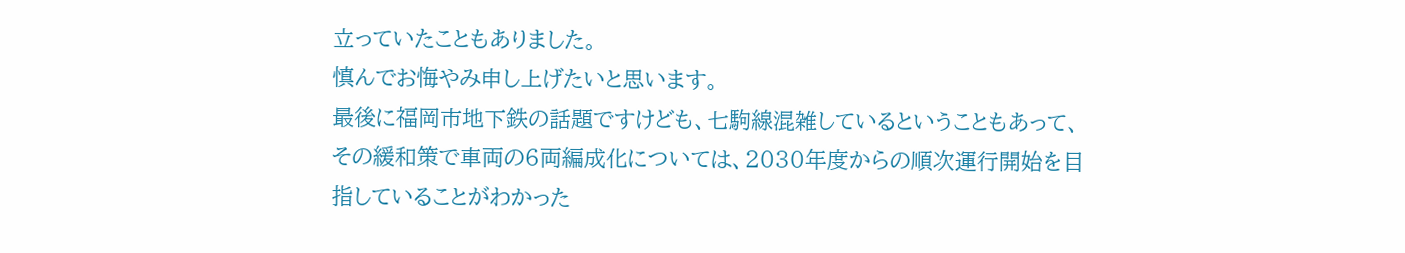立っていたこともありました。
慎んでお悔やみ申し上げたいと思います。
最後に福岡市地下鉄の話題ですけども、七駒線混雑しているということもあって、
その緩和策で車両の6両編成化については、2030年度からの順次運行開始を目指していることがわかった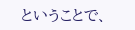ということで、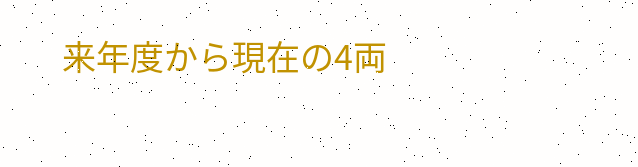来年度から現在の4両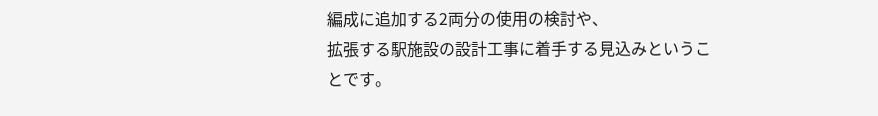編成に追加する2両分の使用の検討や、
拡張する駅施設の設計工事に着手する見込みということです。